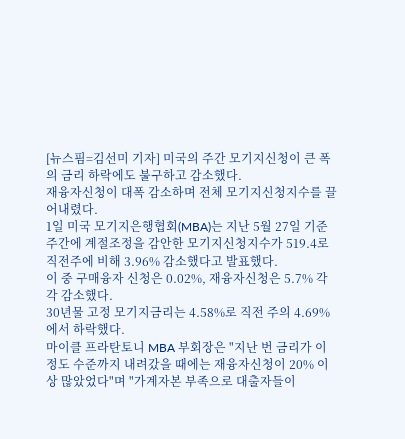[뉴스핌=김선미 기자] 미국의 주간 모기지신청이 큰 폭의 금리 하락에도 불구하고 감소했다.
재융자신청이 대폭 감소하며 전체 모기지신청지수를 끌어내렸다.
1일 미국 모기지은행협회(MBA)는 지난 5월 27일 기준 주간에 계절조정을 감안한 모기지신청지수가 519.4로 직전주에 비해 3.96% 감소했다고 발표했다.
이 중 구매융자 신청은 0.02%, 재융자신청은 5.7% 각각 감소했다.
30년물 고정 모기지금리는 4.58%로 직전 주의 4.69%에서 하락했다.
마이클 프라탄토니 MBA 부회장은 "지난 번 금리가 이 정도 수준까지 내려갔을 때에는 재융자신청이 20% 이상 많았었다"며 "가계자본 부족으로 대출자들이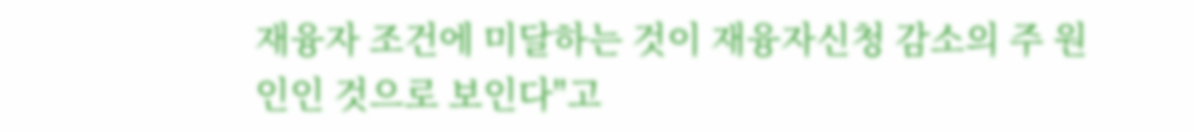재융자 조건에 미달하는 것이 재융자신청 감소의 주 원인인 것으로 보인다"고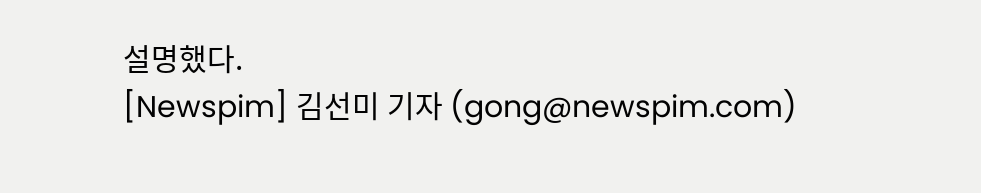설명했다.
[Newspim] 김선미 기자 (gong@newspim.com)